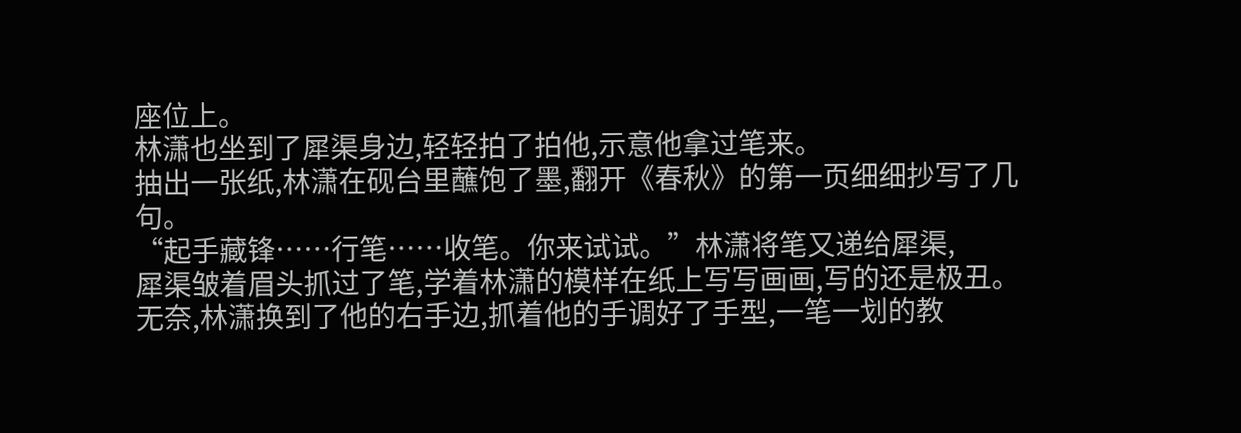座位上。
林潇也坐到了犀渠身边,轻轻拍了拍他,示意他拿过笔来。
抽出一张纸,林潇在砚台里蘸饱了墨,翻开《春秋》的第一页细细抄写了几句。
“起手藏锋……行笔……收笔。你来试试。”林潇将笔又递给犀渠,
犀渠皱着眉头抓过了笔,学着林潇的模样在纸上写写画画,写的还是极丑。
无奈,林潇换到了他的右手边,抓着他的手调好了手型,一笔一划的教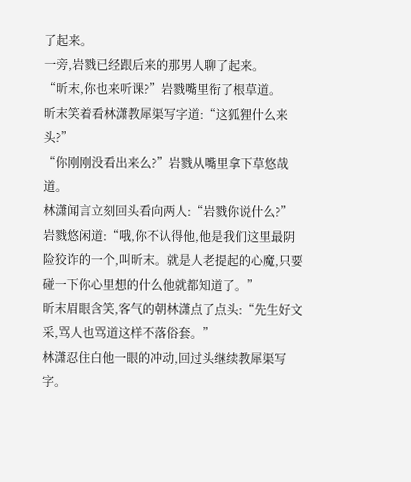了起来。
一旁,岩戮已经跟后来的那男人聊了起来。
“昕末,你也来听课?”岩戮嘴里衔了根草道。
昕末笑着看林潇教犀渠写字道:“这狐狸什么来头?”
“你刚刚没看出来么?”岩戮从嘴里拿下草悠哉道。
林潇闻言立刻回头看向两人:“岩戮你说什么?”
岩戮悠闲道:“哦,你不认得他,他是我们这里最阴险狡诈的一个,叫昕末。就是人老提起的心魔,只要碰一下你心里想的什么他就都知道了。”
昕末眉眼含笑,客气的朝林潇点了点头:“先生好文采,骂人也骂道这样不落俗套。”
林潇忍住白他一眼的冲动,回过头继续教犀渠写字。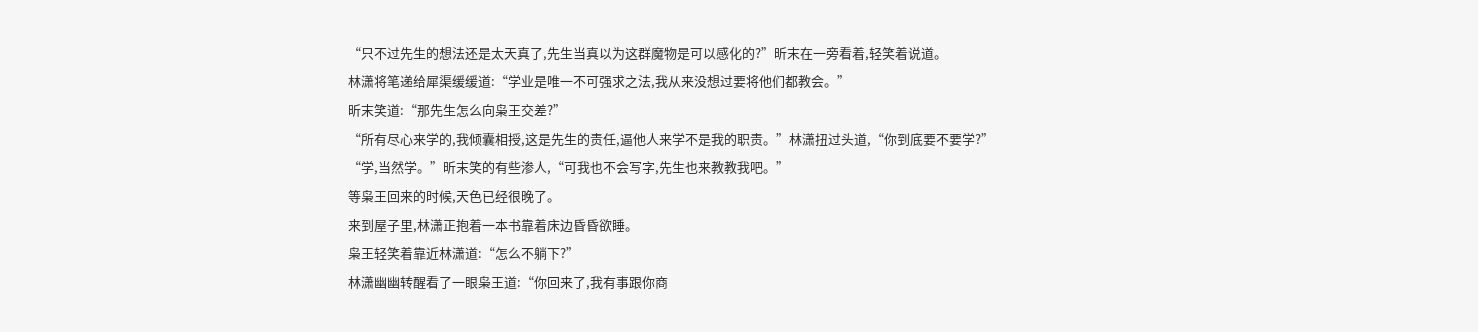“只不过先生的想法还是太天真了,先生当真以为这群魔物是可以感化的?”昕末在一旁看着,轻笑着说道。
林潇将笔递给犀渠缓缓道:“学业是唯一不可强求之法,我从来没想过要将他们都教会。”
昕末笑道:“那先生怎么向枭王交差?”
“所有尽心来学的,我倾囊相授,这是先生的责任,逼他人来学不是我的职责。”林潇扭过头道,“你到底要不要学?”
“学,当然学。”昕末笑的有些渗人,“可我也不会写字,先生也来教教我吧。”
等枭王回来的时候,天色已经很晚了。
来到屋子里,林潇正抱着一本书靠着床边昏昏欲睡。
枭王轻笑着靠近林潇道:“怎么不躺下?”
林潇幽幽转醒看了一眼枭王道:“你回来了,我有事跟你商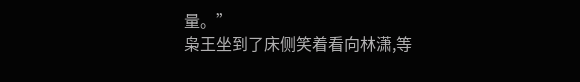量。”
枭王坐到了床侧笑着看向林潇,等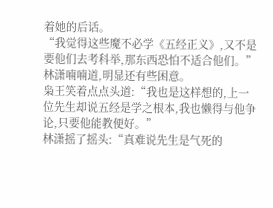着她的后话。
“我觉得这些魔不必学《五经正义》,又不是要他们去考科举,那东西恐怕不适合他们。”林潇喃喃道,明显还有些困意。
枭王笑着点点头道:“我也是这样想的,上一位先生却说五经是学之根本,我也懒得与他争论,只要他能教便好。”
林潇摇了摇头:“真难说先生是气死的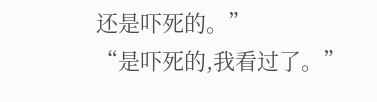还是吓死的。”
“是吓死的,我看过了。”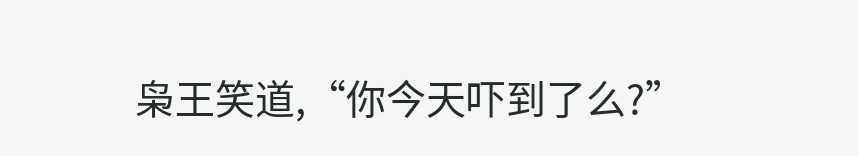枭王笑道,“你今天吓到了么?”